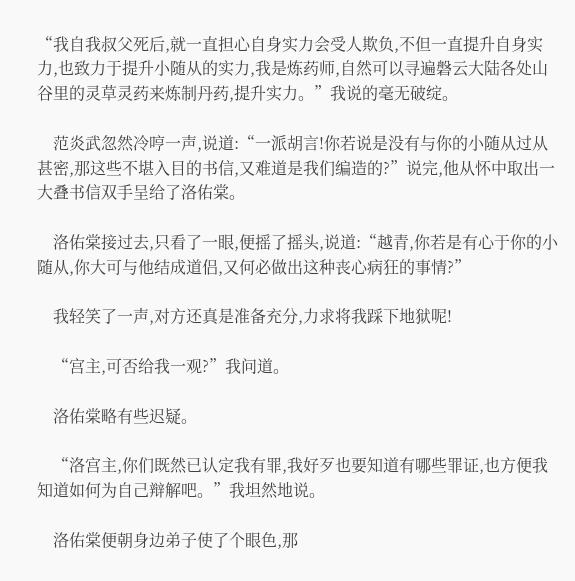“我自我叔父死后,就一直担心自身实力会受人欺负,不但一直提升自身实力,也致力于提升小随从的实力,我是炼药师,自然可以寻遍磐云大陆各处山谷里的灵草灵药来炼制丹药,提升实力。”我说的毫无破绽。

    范炎武忽然冷哼一声,说道:“一派胡言!你若说是没有与你的小随从过从甚密,那这些不堪入目的书信,又难道是我们编造的?”说完,他从怀中取出一大叠书信双手呈给了洛佑棠。

    洛佑棠接过去,只看了一眼,便摇了摇头,说道:“越青,你若是有心于你的小随从,你大可与他结成道侣,又何必做出这种丧心病狂的事情?”

    我轻笑了一声,对方还真是准备充分,力求将我踩下地狱呢!

    “宫主,可否给我一观?”我问道。

    洛佑棠略有些迟疑。

    “洛宫主,你们既然已认定我有罪,我好歹也要知道有哪些罪证,也方便我知道如何为自己辩解吧。”我坦然地说。

    洛佑棠便朝身边弟子使了个眼色,那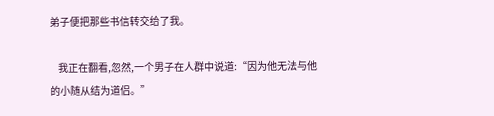弟子便把那些书信转交给了我。

    我正在翻看,忽然,一个男子在人群中说道:“因为他无法与他的小随从结为道侣。”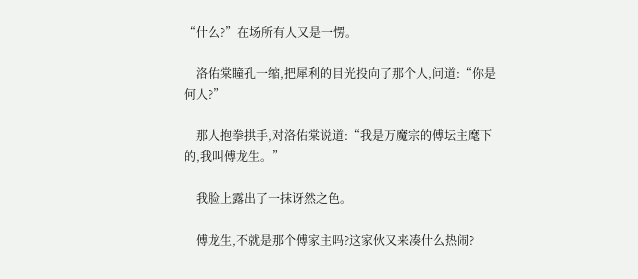“什么?”在场所有人又是一愣。

    洛佑棠瞳孔一缩,把犀利的目光投向了那个人,问道:“你是何人?”

    那人抱拳拱手,对洛佑棠说道:“我是万魔宗的傅坛主麾下的,我叫傅龙生。”

    我脸上露出了一抹讶然之色。

    傅龙生,不就是那个傅家主吗?这家伙又来凑什么热闹?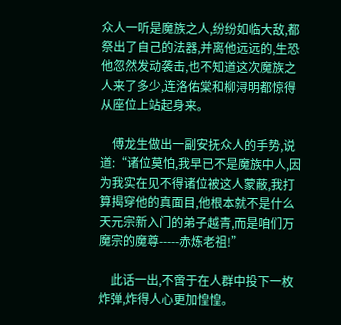众人一听是魔族之人,纷纷如临大敌,都祭出了自己的法器,并离他远远的,生恐他忽然发动袭击,也不知道这次魔族之人来了多少,连洛佑棠和柳浔明都惊得从座位上站起身来。

    傅龙生做出一副安抚众人的手势,说道:“诸位莫怕,我早已不是魔族中人,因为我实在见不得诸位被这人蒙蔽,我打算揭穿他的真面目,他根本就不是什么天元宗新入门的弟子越青,而是咱们万魔宗的魔尊-----赤炼老祖!”

    此话一出,不啻于在人群中投下一枚炸弹,炸得人心更加惶惶。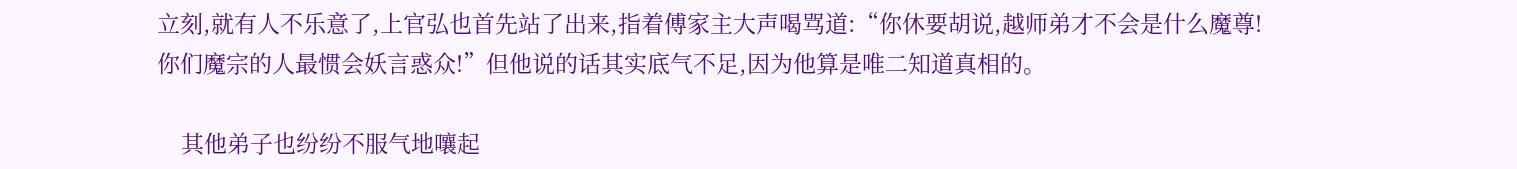立刻,就有人不乐意了,上官弘也首先站了出来,指着傅家主大声喝骂道:“你休要胡说,越师弟才不会是什么魔尊!你们魔宗的人最惯会妖言惑众!”但他说的话其实底气不足,因为他算是唯二知道真相的。

    其他弟子也纷纷不服气地嚷起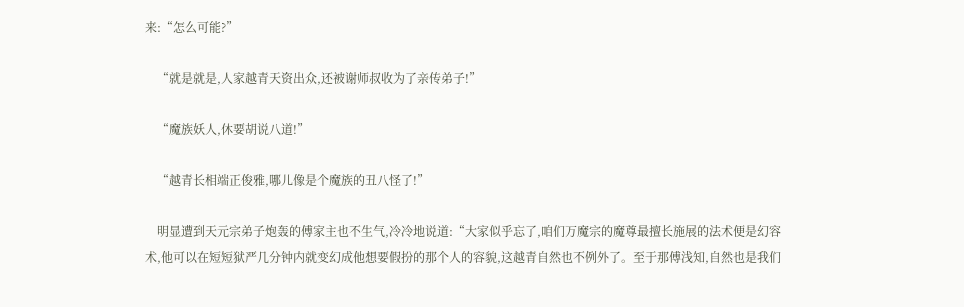来:“怎么可能?”

    “就是就是,人家越青天资出众,还被谢师叔收为了亲传弟子!”

    “魔族妖人,休要胡说八道!”

    “越青长相端正俊雅,哪儿像是个魔族的丑八怪了!”

    明显遭到天元宗弟子炮轰的傅家主也不生气,冷冷地说道:“大家似乎忘了,咱们万魔宗的魔尊最擅长施展的法术便是幻容术,他可以在短短狱严几分钟内就变幻成他想要假扮的那个人的容貌,这越青自然也不例外了。至于那傅浅知,自然也是我们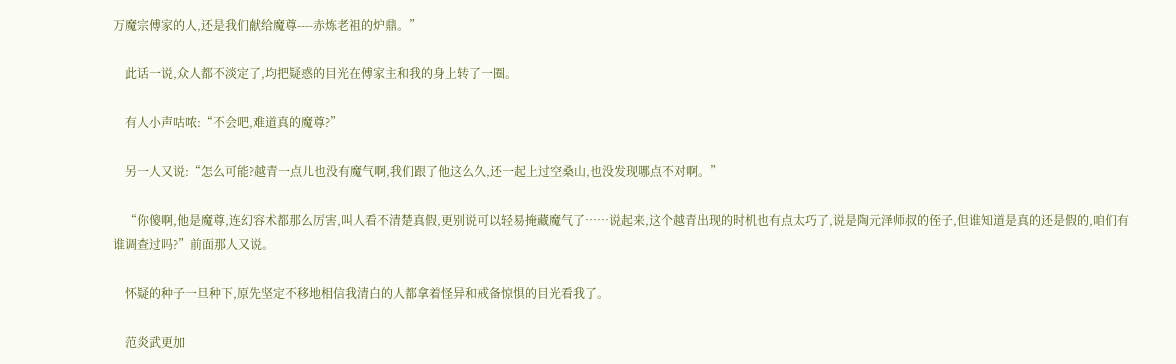万魔宗傅家的人,还是我们献给魔尊----赤炼老祖的炉鼎。”

    此话一说,众人都不淡定了,均把疑惑的目光在傅家主和我的身上转了一圈。

    有人小声咕哝:“不会吧,难道真的魔尊?”

    另一人又说:“怎么可能?越青一点儿也没有魔气啊,我们跟了他这么久,还一起上过空桑山,也没发现哪点不对啊。”

    “你傻啊,他是魔尊,连幻容术都那么厉害,叫人看不清楚真假,更别说可以轻易掩藏魔气了……说起来,这个越青出现的时机也有点太巧了,说是陶元泽师叔的侄子,但谁知道是真的还是假的,咱们有谁调查过吗?”前面那人又说。

    怀疑的种子一旦种下,原先坚定不移地相信我清白的人都拿着怪异和戒备惊惧的目光看我了。

    范炎武更加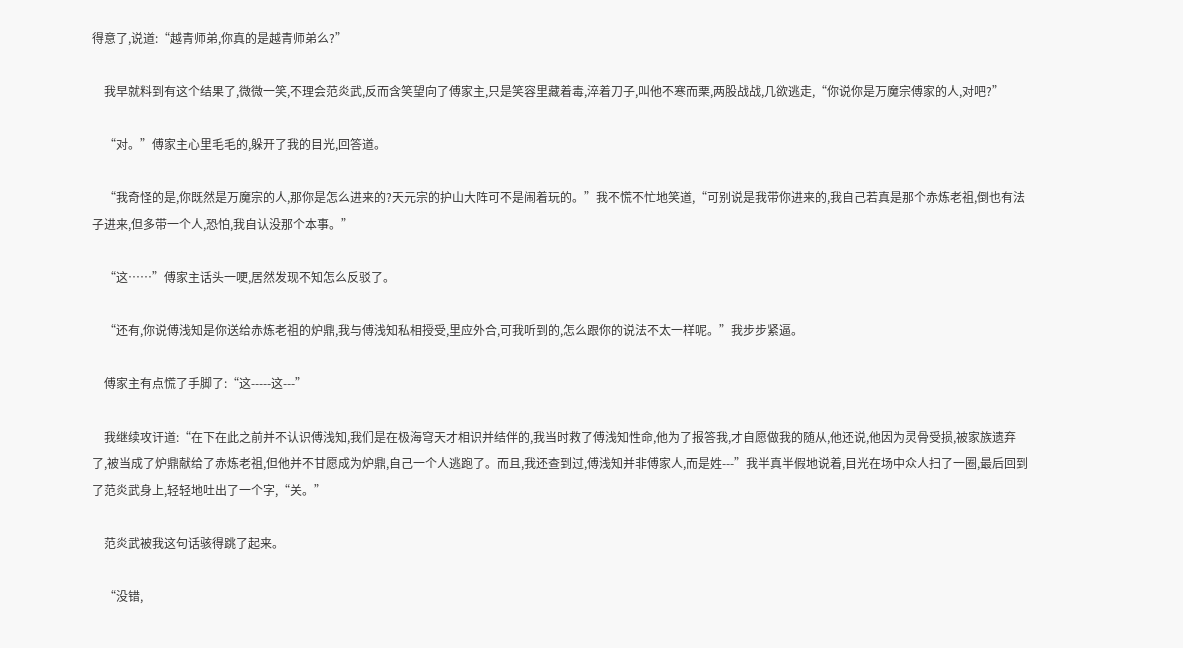得意了,说道:“越青师弟,你真的是越青师弟么?”

    我早就料到有这个结果了,微微一笑,不理会范炎武,反而含笑望向了傅家主,只是笑容里藏着毒,淬着刀子,叫他不寒而栗,两股战战,几欲逃走,“你说你是万魔宗傅家的人,对吧?”

    “对。”傅家主心里毛毛的,躲开了我的目光,回答道。

    “我奇怪的是,你既然是万魔宗的人,那你是怎么进来的?天元宗的护山大阵可不是闹着玩的。”我不慌不忙地笑道,“可别说是我带你进来的,我自己若真是那个赤炼老祖,倒也有法子进来,但多带一个人,恐怕,我自认没那个本事。”

    “这……”傅家主话头一哽,居然发现不知怎么反驳了。

    “还有,你说傅浅知是你送给赤炼老祖的炉鼎,我与傅浅知私相授受,里应外合,可我听到的,怎么跟你的说法不太一样呢。”我步步紧逼。

    傅家主有点慌了手脚了:“这-----这---”

    我继续攻讦道:“在下在此之前并不认识傅浅知,我们是在极海穹天才相识并结伴的,我当时救了傅浅知性命,他为了报答我,才自愿做我的随从,他还说,他因为灵骨受损,被家族遗弃了,被当成了炉鼎献给了赤炼老祖,但他并不甘愿成为炉鼎,自己一个人逃跑了。而且,我还查到过,傅浅知并非傅家人,而是姓---”我半真半假地说着,目光在场中众人扫了一圈,最后回到了范炎武身上,轻轻地吐出了一个字,“关。”

    范炎武被我这句话骇得跳了起来。

    “没错,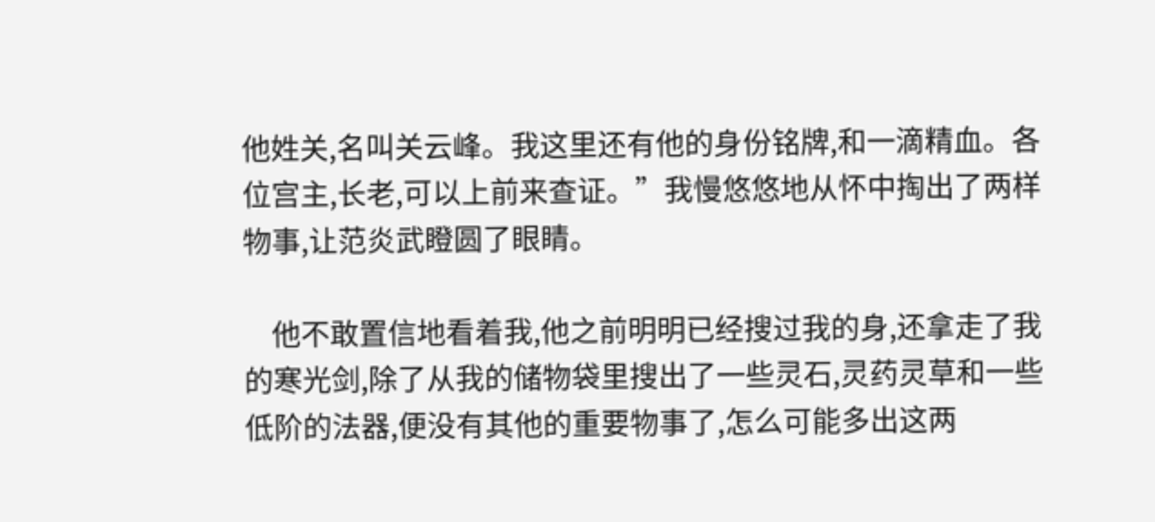他姓关,名叫关云峰。我这里还有他的身份铭牌,和一滴精血。各位宫主,长老,可以上前来查证。”我慢悠悠地从怀中掏出了两样物事,让范炎武瞪圆了眼睛。

    他不敢置信地看着我,他之前明明已经搜过我的身,还拿走了我的寒光剑,除了从我的储物袋里搜出了一些灵石,灵药灵草和一些低阶的法器,便没有其他的重要物事了,怎么可能多出这两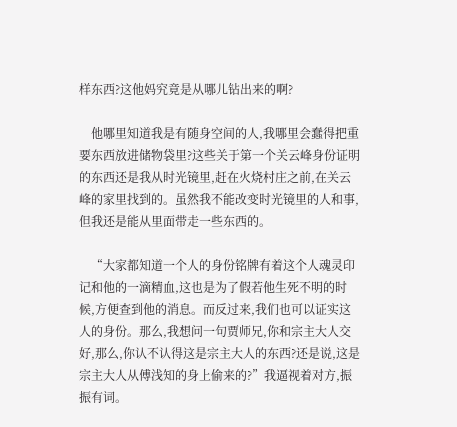样东西?这他妈究竟是从哪儿钻出来的啊?

    他哪里知道我是有随身空间的人,我哪里会蠢得把重要东西放进储物袋里?这些关于第一个关云峰身份证明的东西还是我从时光镜里,赶在火烧村庄之前,在关云峰的家里找到的。虽然我不能改变时光镜里的人和事,但我还是能从里面带走一些东西的。

    “大家都知道一个人的身份铭牌有着这个人魂灵印记和他的一滴精血,这也是为了假若他生死不明的时候,方便查到他的消息。而反过来,我们也可以证实这人的身份。那么,我想问一句贾师兄,你和宗主大人交好,那么,你认不认得这是宗主大人的东西?还是说,这是宗主大人从傅浅知的身上偷来的?”我逼视着对方,振振有词。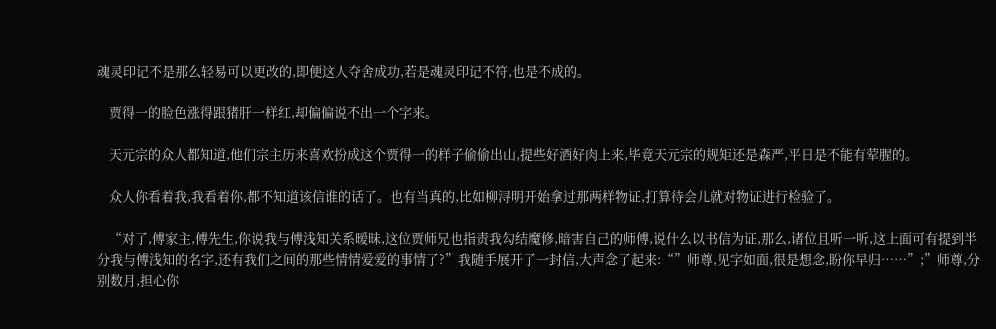魂灵印记不是那么轻易可以更改的,即便这人夺舍成功,若是魂灵印记不符,也是不成的。

    贾得一的脸色涨得跟猪肝一样红,却偏偏说不出一个字来。

    天元宗的众人都知道,他们宗主历来喜欢扮成这个贾得一的样子偷偷出山,提些好酒好肉上来,毕竟天元宗的规矩还是森严,平日是不能有荤腥的。

    众人你看着我,我看着你,都不知道该信谁的话了。也有当真的,比如柳浔明开始拿过那两样物证,打算待会儿就对物证进行检验了。

    “对了,傅家主,傅先生,你说我与傅浅知关系暧昧,这位贾师兄也指责我勾结魔修,暗害自己的师傅,说什么以书信为证,那么,诸位且听一听,这上面可有提到半分我与傅浅知的名字,还有我们之间的那些情情爱爱的事情了?”我随手展开了一封信,大声念了起来:“”师尊,见字如面,很是想念,盼你早归……”;”师尊,分别数月,担心你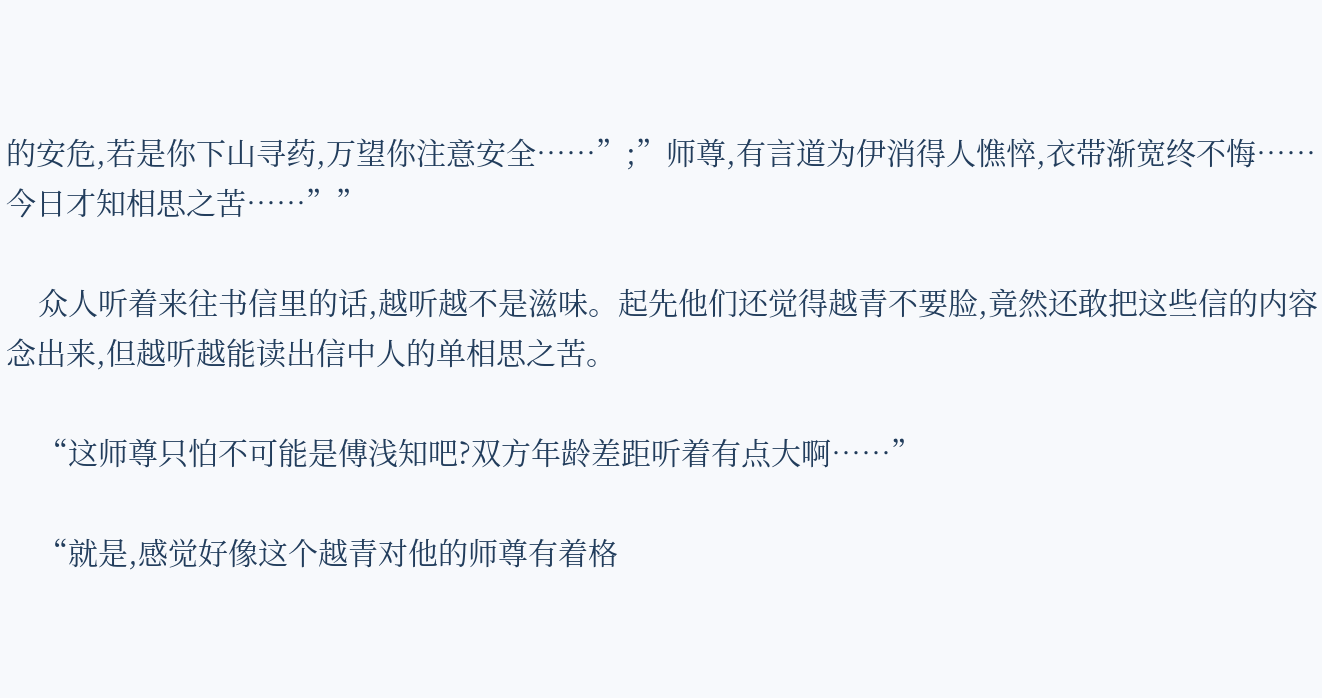的安危,若是你下山寻药,万望你注意安全……”;”师尊,有言道为伊消得人憔悴,衣带渐宽终不悔……今日才知相思之苦……””

    众人听着来往书信里的话,越听越不是滋味。起先他们还觉得越青不要脸,竟然还敢把这些信的内容念出来,但越听越能读出信中人的单相思之苦。

    “这师尊只怕不可能是傅浅知吧?双方年龄差距听着有点大啊……”

    “就是,感觉好像这个越青对他的师尊有着格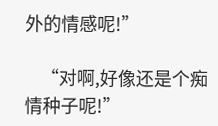外的情感呢!”

    “对啊,好像还是个痴情种子呢!”